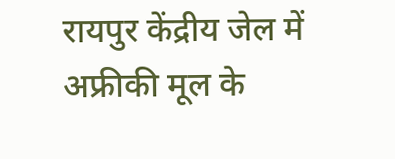रायपुर केंद्रीय जेल में अफ्रीकी मूल के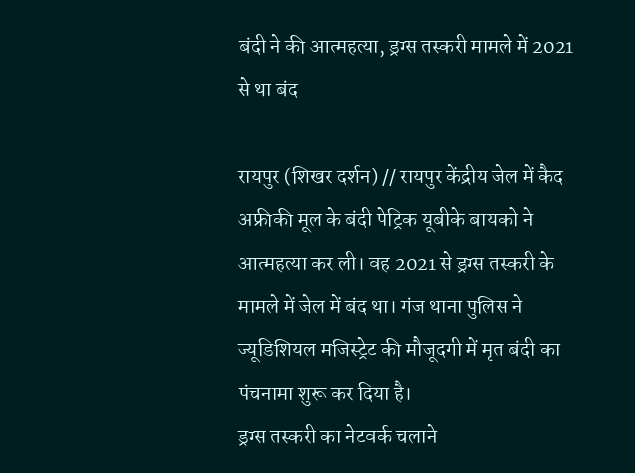बंदी ने की आत्महत्या, ड्रग्स तस्करी मामले में 2021 से था बंद

रायपुर (शिखर दर्शन) // रायपुर केंद्रीय जेल में कैद अफ्रीकी मूल के बंदी पेट्रिक यूबीके बायको ने आत्महत्या कर ली। वह 2021 से ड्रग्स तस्करी के मामले में जेल में बंद था। गंज थाना पुलिस ने ज्यूडिशियल मजिस्ट्रेट की मौजूदगी में मृत बंदी का पंचनामा शुरू कर दिया है।
ड्रग्स तस्करी का नेटवर्क चलाने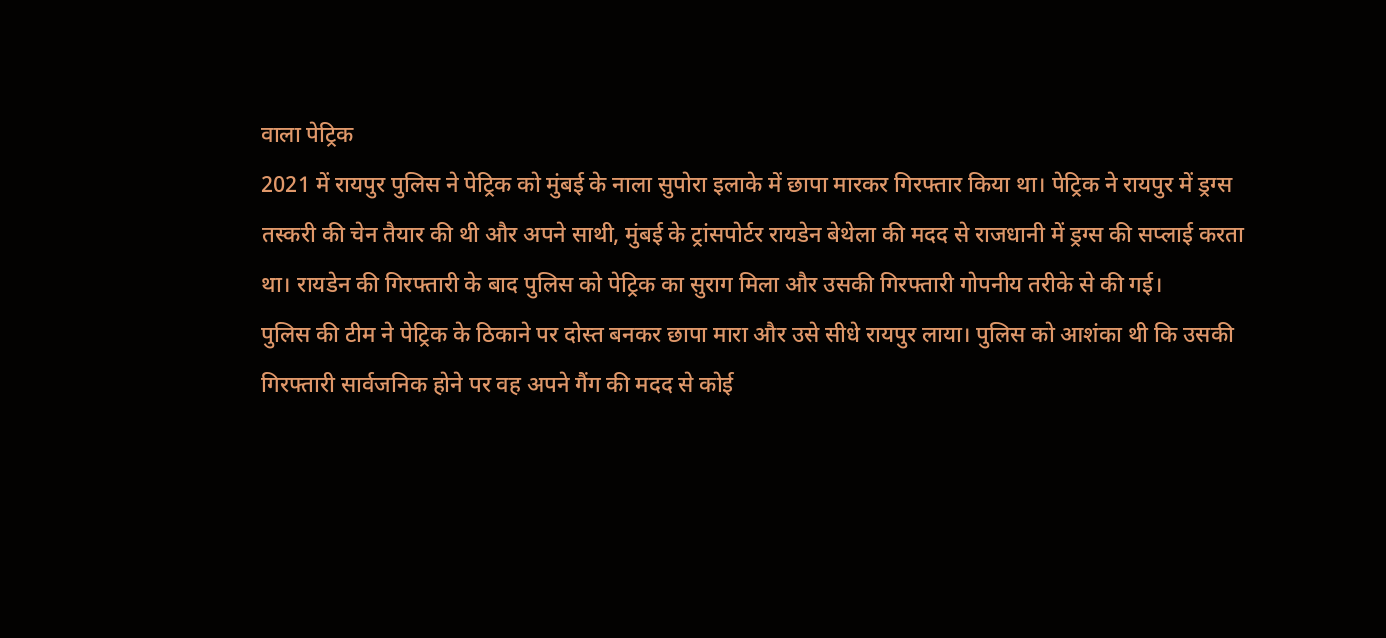वाला पेट्रिक
2021 में रायपुर पुलिस ने पेट्रिक को मुंबई के नाला सुपोरा इलाके में छापा मारकर गिरफ्तार किया था। पेट्रिक ने रायपुर में ड्रग्स तस्करी की चेन तैयार की थी और अपने साथी, मुंबई के ट्रांसपोर्टर रायडेन बेथेला की मदद से राजधानी में ड्रग्स की सप्लाई करता था। रायडेन की गिरफ्तारी के बाद पुलिस को पेट्रिक का सुराग मिला और उसकी गिरफ्तारी गोपनीय तरीके से की गई।
पुलिस की टीम ने पेट्रिक के ठिकाने पर दोस्त बनकर छापा मारा और उसे सीधे रायपुर लाया। पुलिस को आशंका थी कि उसकी गिरफ्तारी सार्वजनिक होने पर वह अपने गैंग की मदद से कोई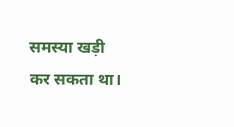समस्या खड़ी कर सकता था।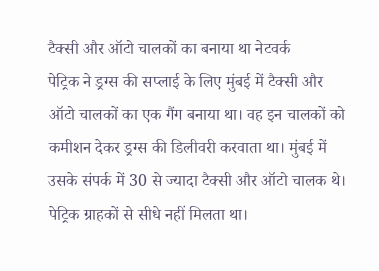टैक्सी और ऑटो चालकों का बनाया था नेटवर्क
पेट्रिक ने ड्रग्स की सप्लाई के लिए मुंबई में टैक्सी और ऑटो चालकों का एक गैंग बनाया था। वह इन चालकों को कमीशन देकर ड्रग्स की डिलीवरी करवाता था। मुंबई में उसके संपर्क में 30 से ज्यादा टैक्सी और ऑटो चालक थे। पेट्रिक ग्राहकों से सीधे नहीं मिलता था।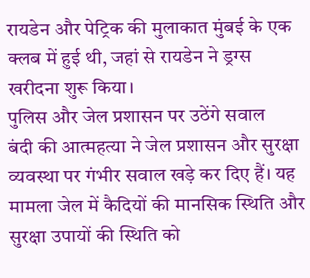रायडेन और पेट्रिक की मुलाकात मुंबई के एक क्लब में हुई थी, जहां से रायडेन ने ड्रग्स खरीदना शुरू किया।
पुलिस और जेल प्रशासन पर उठेंगे सवाल
बंदी की आत्महत्या ने जेल प्रशासन और सुरक्षा व्यवस्था पर गंभीर सवाल खड़े कर दिए हैं। यह मामला जेल में कैदियों की मानसिक स्थिति और सुरक्षा उपायों की स्थिति को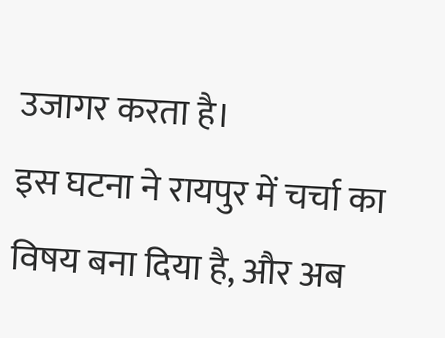उजागर करता है।
इस घटना ने रायपुर में चर्चा का विषय बना दिया है, और अब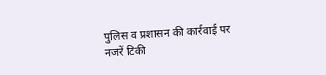पुलिस व प्रशासन की कार्रवाई पर नजरें टिकी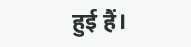हुई हैं।